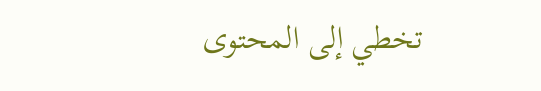تخطي إلى المحتوى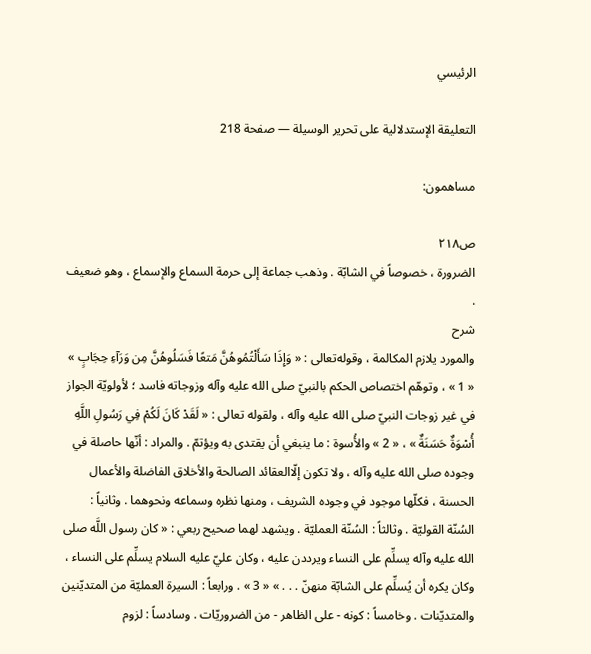الرئيسي

التعليقة الإستدلالية على تحرير الوسيلة — صفحة 218

مساهمون:

ص٢١٨
الضرورة ، خصوصاً في الشابّة . وذهب جماعة إلى حرمة السماع والإسماع ، وهو ضعيف .
شرح
والمورد يلازم المكالمة ، وقوله‌تعالى : « وَإِذَا سَأَلْتُمُوهُنَّ مَتعًا فَسَلُوهُنَّ مِن وَرَآءِ حِجَابٍ » « 1 » ، وتوهّم اختصاص الحكم بالنبيّ صلى الله عليه وآله وزوجاته فاسد ؛ لأولويّة الجواز في غير زوجات النبيّ صلى الله عليه وآله ، ولقوله تعالى : « لَقَدْ كَانَ لَكُمْ فِي رَسُولِ اللَّهِ أُسْوَةٌ حَسَنَةٌ » ، « 2 » والأُسوة : ما ينبغي أن يقتدى به ويؤتمّ . والمراد : أنّها حاصلة في وجوده صلى الله عليه وآله ، ولا تكون إلّاالعقائد الصالحة والأخلاق الفاضلة والأعمال الحسنة ، فكلّها موجود في وجوده الشريف ، ومنها نظره وسماعه ونحوهما . وثانياً : السُنّة القوليّة . وثالثاً : السُنّة العمليّة . ويشهد لهما صحيح ربعي : « كان رسول اللَّه صلى الله عليه وآله يسلِّم على النساء ويرددن عليه ، وكان عليّ عليه السلام يسلِّم على النساء ، وكان يكره أن يُسلِّم على الشابّة منهنّ . . . » « 3 » . ورابعاً : السيرة العمليّة من المتديّنين والمتديّنات . وخامساً : كونه - على الظاهر - من الضروريّات . وسادساً : لزوم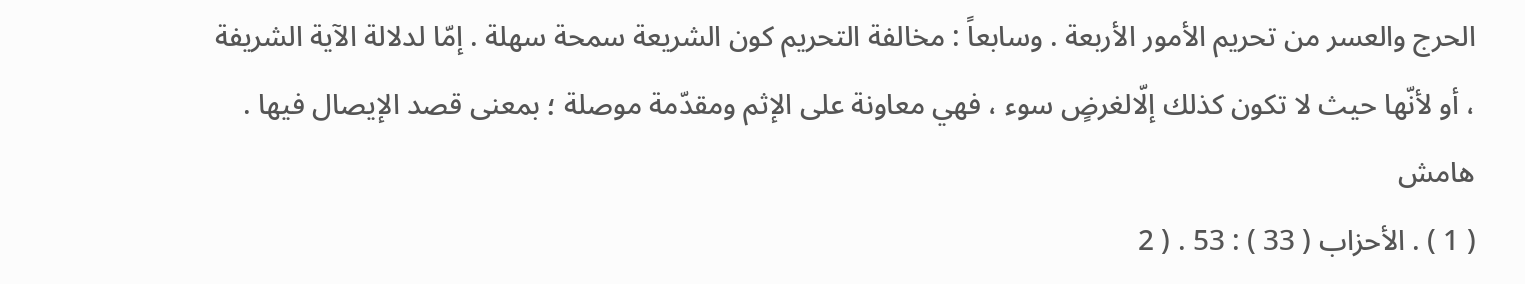الحرج والعسر من تحريم الأمور الأربعة . وسابعاً : مخالفة التحريم كون الشريعة سمحة سهلة . إمّا لدلالة الآية الشريفة ، أو لأنّها حيث لا تكون كذلك إلّالغرضٍ سوء ، فهي معاونة على الإثم ومقدّمة موصلة ؛ بمعنى قصد الإيصال فيها .
هامش
( 1 ) . الأحزاب ( 33 ) : 53 . ( 2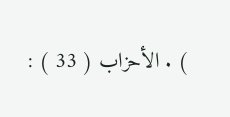) . الأحزاب ( 33 ) :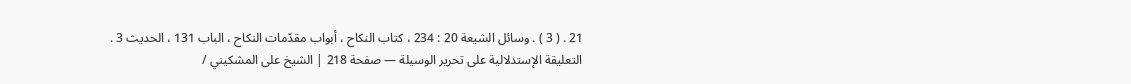21 . ( 3 ) . وسائل الشيعة 20 : 234 ، كتاب النكاح ، أبواب مقدّمات النكاح ، الباب 131 ، الحديث 3 .
التعليقة الإستدلالية على تحرير الوسيلة — صفحة 218 | الشيخ على المشكيني /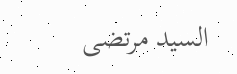السيد مرتضى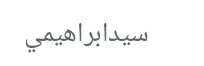سيدابراهيمي